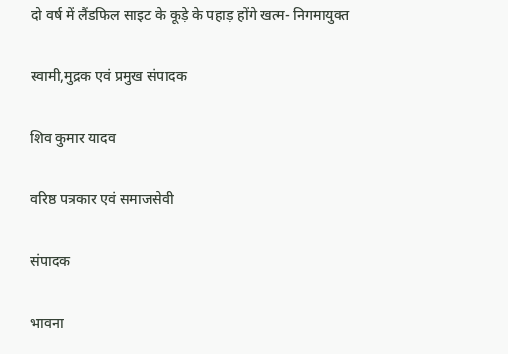दो वर्ष में लैंडफिल साइट के कूड़े के पहाड़ होंगे खत्म- निगमायुक्त

स्वामी,मुद्रक एवं प्रमुख संपादक

शिव कुमार यादव

वरिष्ठ पत्रकार एवं समाजसेवी

संपादक

भावना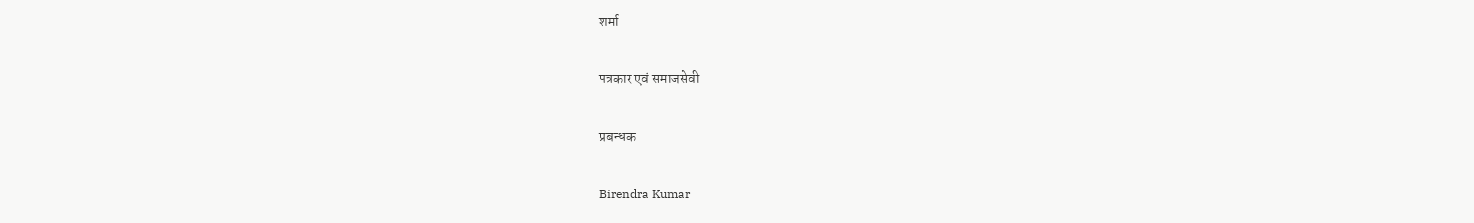शर्मा

पत्रकार एवं समाजसेवी

प्रबन्धक

Birendra Kumar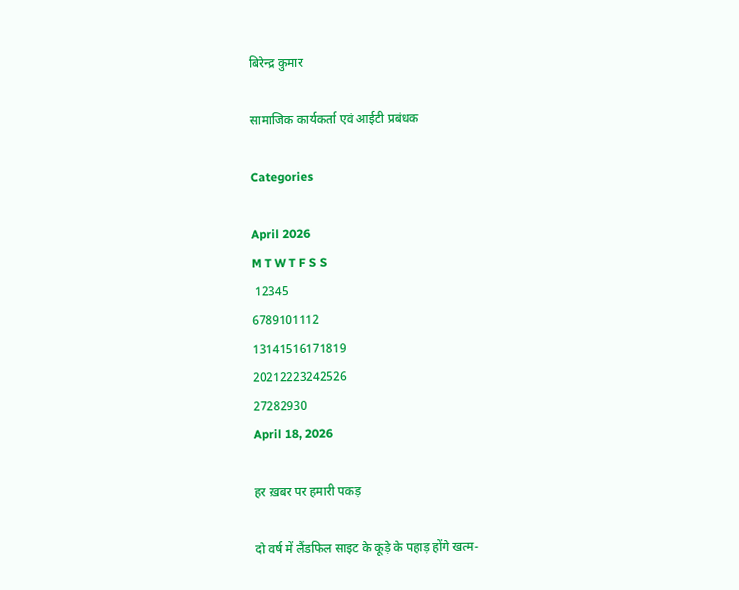बिरेन्द्र कुमार

सामाजिक कार्यकर्ता एवं आईटी प्रबंधक

Categories

April 2026
M T W T F S S
 12345
6789101112
13141516171819
20212223242526
27282930
April 18, 2026

हर ख़बर पर हमारी पकड़

दो वर्ष में लैंडफिल साइट के कूड़े के पहाड़ होंगे खत्म-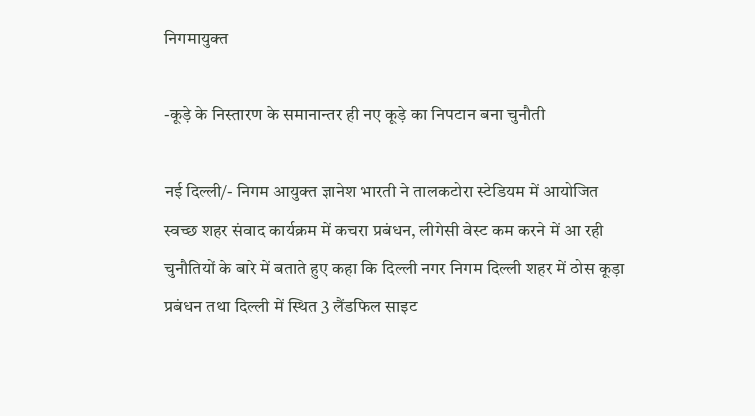निगमायुक्त

-कूड़े के निस्तारण के समानान्तर ही नए कूड़े का निपटान बना चुनौती

नई दिल्ली/- निगम आयुक्त ज्ञानेश भारती ने तालकटोरा स्टेडियम में आयोजित स्वच्छ शहर संवाद कार्यक्रम में कचरा प्रबंधन, लीगेसी वेस्ट कम करने में आ रही चुनौतियों के बारे में बताते हुए कहा कि दिल्ली नगर निगम दिल्ली शहर में ठोस कूड़ा प्रबंधन तथा दिल्ली में स्थित 3 लैंडफिल साइट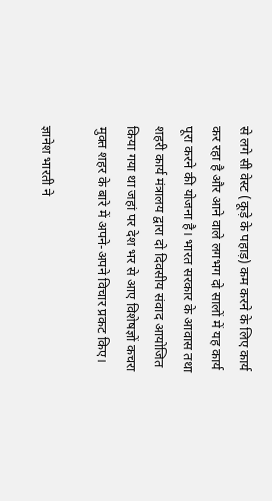से लगे सी वेस्ट (कूड़े के पहाड़) कम करने के लिए कार्य कर रहा है और आने वाले लगभग दो सालों में यह कार्य पूरा करने की योजना है। भारत सरकार के आवास तथा शहरी कार्य मंत्रालय द्वारा दो दिवसीय संवाद आयोजित किया गया था जहां पर देश भर से आए विशेषज्ञों कचरा मुक्त शहर के बारे में अपने-अपने विचार प्रकट किए।

ज्ञानेश भारती ने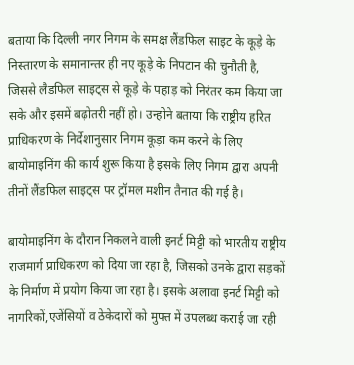बताया कि दिल्ली नगर निगम के समक्ष लैंडफिल साइट के कूड़े के निस्तारण के समानान्तर ही नए कूड़े के निपटान की चुनौती है, जिससे लैडफिल साइट्स से कूड़े के पहाड़ को निरंतर कम किया जा सके और इसमें बढ़ोतरी नहीं हो। उन्होने बताया कि राष्ट्रीय हरित प्राधिकरण के निर्देशानुसार निगम कूड़ा कम करने के लिए बायोमाइनिंग की कार्य शुरू किया है इसके लिए निगम द्वारा अपनी तीनों लैंडफिल साइट्स पर ट्रॉमल मशीन तैनात की गई है।

बायोमाइनिंग के दौरान निकलने वाली इनर्ट मिट्टी को भारतीय राष्ट्रीय राजमार्ग प्राधिकरण को दिया जा रहा है, जिसको उनके द्वारा सड़कों के निर्माण में प्रयोग किया जा रहा है। इसके अलावा इनर्ट मिट्टी को नागरिकों,एजेंसियों व ठेकेदारों को मुफ्त में उपलब्ध कराई जा रही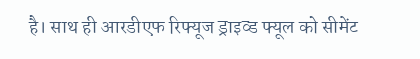है। साथ ही आरडीएफ रिफ्यूज ड्राइव्ड फ्यूल को सीमेंट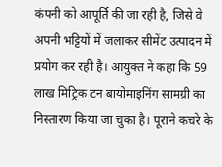कंपनी को आपूर्ति की जा रही है, जिसे वे अपनी भट्टियों में जलाकर सीमेंट उत्पादन में प्रयोग कर रही है। आयुक्त ने कहा कि 59 लाख मिट्रिक टन बायोमाइनिंग सामग्री का निस्तारण किया जा चुका है। पूराने कचरे के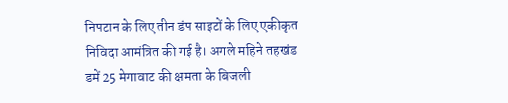निपटान के लिए तीन डंप साइटों के लिए एकीकृत निविदा आमंत्रित की गई है। अगले महिने तहखंड डमें 25 मेगावाट की क्षमता के बिजली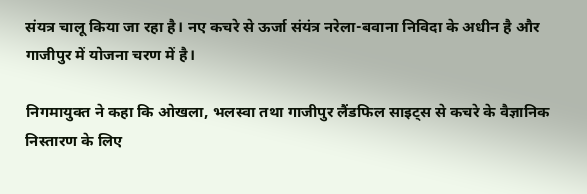संयत्र चालू किया जा रहा है। नए कचरे से ऊर्जा संयंत्र नरेला-बवाना निविदा के अधीन है और गाजीपुर में योजना चरण में है।

निगमायुक्त ने कहा कि ओखला, भलस्वा तथा गाजीपुर लैंडफिल साइट्स से कचरे के वैज्ञानिक निस्तारण के लिए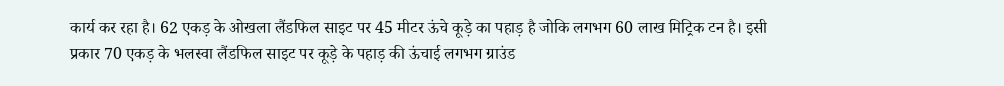कार्य कर रहा है। 62 एकड़ के ओखला लैंडफिल साइट पर 45 मीटर ऊंचे कूड़े का पहाड़ है जोकि लगभग 60 लाख मिट्रिक टन है। इसी प्रकार 70 एकड़ के भलस्वा लैंडफिल साइट पर कूड़े के पहाड़ की ऊंचाई लगभग ग्राउंड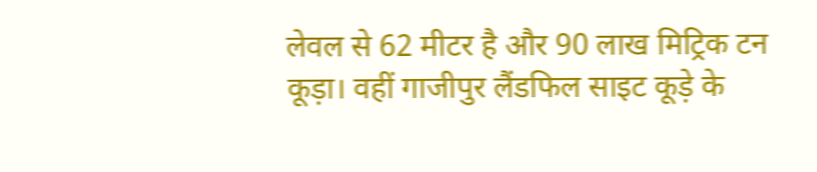लेवल से 62 मीटर है और 90 लाख मिट्रिक टन कूड़ा। वहीं गाजीपुर लैंडफिल साइट कूड़े के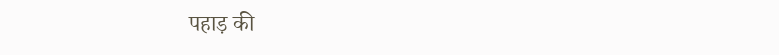पहाड़ की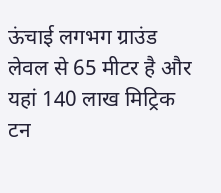ऊंचाई लगभग ग्राउंड लेवल से 65 मीटर है और यहां 140 लाख मिट्रिक टन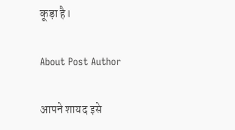कूड़ा है।

About Post Author

आपने शायद इसे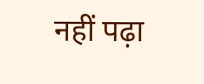नहीं पढ़ा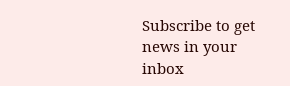Subscribe to get news in your inbox